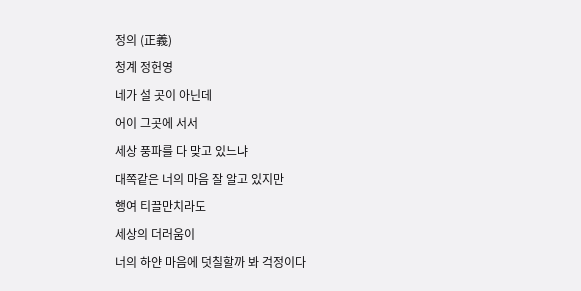정의 (正義)
청계 정헌영
네가 설 곳이 아닌데
어이 그곳에 서서
세상 풍파를 다 맞고 있느냐
대쪽같은 너의 마음 잘 알고 있지만
행여 티끌만치라도
세상의 더러움이
너의 하얀 마음에 덧칠할까 봐 걱정이다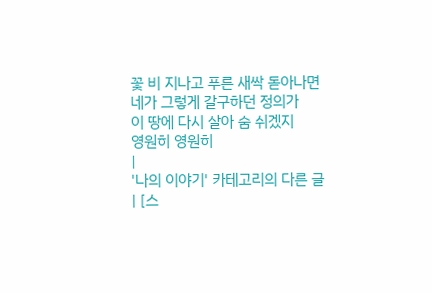꽃 비 지나고 푸른 새싹 돋아나면
네가 그렇게 갈구하던 정의가
이 땅에 다시 살아 숨 쉬겠지
영원히 영원히
|
'나의 이야기' 카테고리의 다른 글
| [스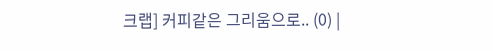크랩] 커피같은 그리움으로.. (0) |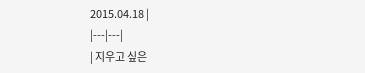2015.04.18 |
|---|---|
| 지우고 싶은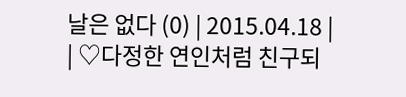날은 없다 (0) | 2015.04.18 |
| ♡다정한 연인처럼 친구되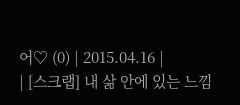어♡ (0) | 2015.04.16 |
| [스크랩] 내 삶 안에 있는 느낌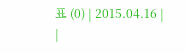표 (0) | 2015.04.16 |
|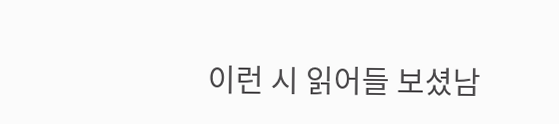이런 시 읽어들 보셨남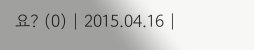요? (0) | 2015.04.16 |